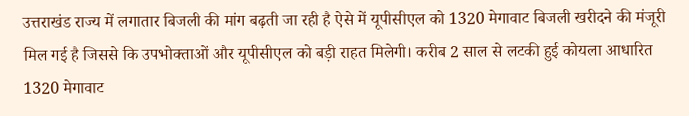उत्तराखंड राज्य में लगातार बिजली की मांग बढ़ती जा रही है ऐसे में यूपीसीएल को 1320 मेगावाट बिजली खरीदने की मंजूरी मिल गई है जिससे कि उपभोक्ताओं और यूपीसीएल को बड़ी राहत मिलेगी। करीब 2 साल से लटकी हुई कोयला आधारित 1320 मेगावाट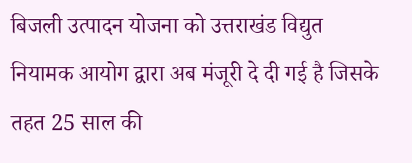बिजली उत्पादन योजना को उत्तराखंड विद्युत नियामक आयोग द्वारा अब मंजूरी दे दी गई है जिसके तहत 25 साल की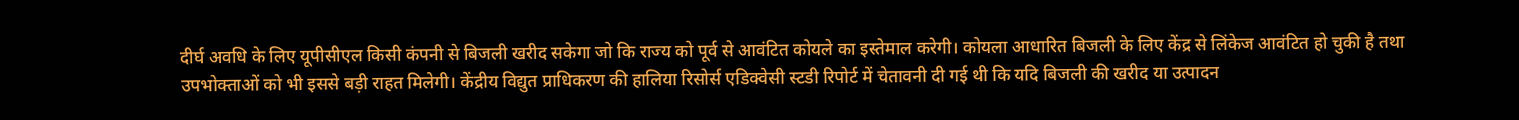दीर्घ अवधि के लिए यूपीसीएल किसी कंपनी से बिजली खरीद सकेगा जो कि राज्य को पूर्व से आवंटित कोयले का इस्तेमाल करेगी। कोयला आधारित बिजली के लिए केंद्र से लिंकेज आवंटित हो चुकी है तथा उपभोक्ताओं को भी इससे बड़ी राहत मिलेगी। केंद्रीय विद्युत प्राधिकरण की हालिया रिसोर्स एडिक्वेसी स्टडी रिपोर्ट में चेतावनी दी गई थी कि यदि बिजली की खरीद या उत्पादन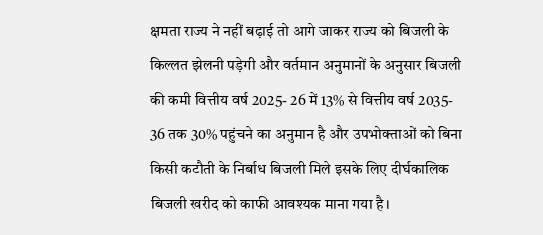क्षमता राज्य ने नहीं बढ़ाई तो आगे जाकर राज्य को बिजली के किल्लत झेलनी पड़ेगी और वर्तमान अनुमानों के अनुसार बिजली की कमी वित्तीय वर्ष 2025- 26 में 13% से वित्तीय वर्ष 2035- 36 तक 30% पहुंचने का अनुमान है और उपभोक्ताओं को बिना किसी कटौती के निर्बाध बिजली मिले इसके लिए दीर्घकालिक बिजली खरीद को काफी आवश्यक माना गया है।